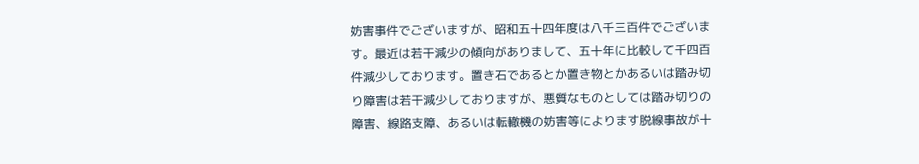妨害事件でございますが、昭和五十四年度は八千三百件でございます。最近は若干減少の傾向がありまして、五十年に比較して千四百件減少しております。置き石であるとか置き物とかあるいは踏み切り障害は若干減少しておりますが、悪質なものとしては踏み切りの障害、線路支障、あるいは転轍機の妨害等によります脱線事故が十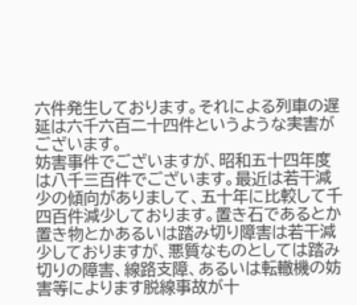六件発生しております。それによる列車の遅延は六千六百二十四件というような実害がございます。
妨害事件でございますが、昭和五十四年度は八千三百件でございます。最近は若干減少の傾向がありまして、五十年に比較して千四百件減少しております。置き石であるとか置き物とかあるいは踏み切り障害は若干減少しておりますが、悪質なものとしては踏み切りの障害、線路支障、あるいは転轍機の妨害等によります脱線事故が十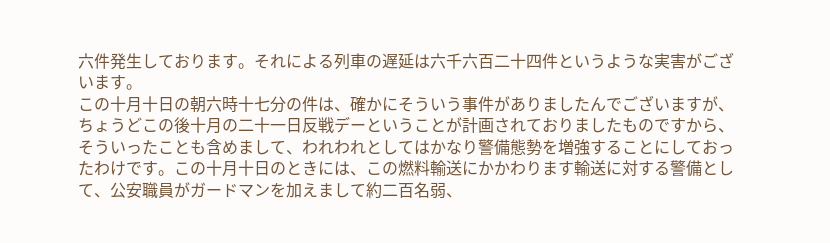六件発生しております。それによる列車の遅延は六千六百二十四件というような実害がございます。
この十月十日の朝六時十七分の件は、確かにそういう事件がありましたんでございますが、ちょうどこの後十月の二十一日反戦デーということが計画されておりましたものですから、そういったことも含めまして、われわれとしてはかなり警備態勢を増強することにしておったわけです。この十月十日のときには、この燃料輸送にかかわります輸送に対する警備として、公安職員がガードマンを加えまして約二百名弱、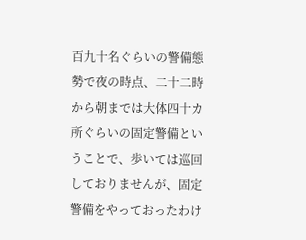百九十名ぐらいの警備態勢で夜の時点、二十二時から朝までは大体四十カ所ぐらいの固定警備ということで、歩いては巡回しておりませんが、固定警備をやっておったわけ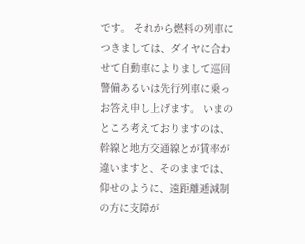です。 それから燃料の列車につきましては、ダイヤに合わせて自動車によりまして巡回警備あるいは先行列車に乗っ
お答え申し上げます。 いまのところ考えておりますのは、幹線と地方交通線とが賃率が違いますと、そのままでは、仰せのように、遠距離逓減制の方に支障が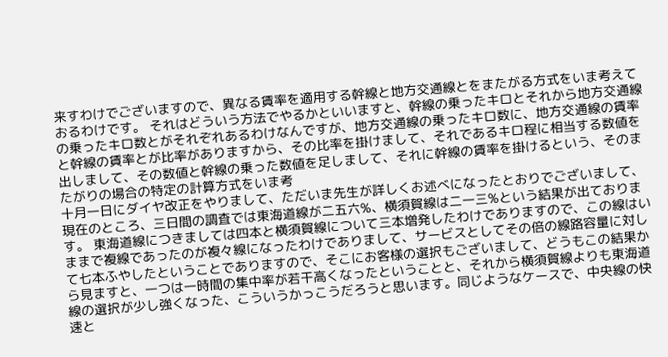来すわけでございますので、異なる賃率を適用する幹線と地方交通線とをまたがる方式をいま考えておるわけです。 それはどういう方法でやるかといいますと、幹線の乗ったキロとそれから地方交通線の乗ったキロ数とがそれぞれあるわけなんですが、地方交通線の乗ったキロ数に、地方交通線の賃率と幹線の賃率とが比率がありますから、その比率を掛けまして、それであるキロ程に相当する数値を出しまして、その数値と幹線の乗った数値を足しまして、それに幹線の賃率を掛けるという、そのまたがりの場合の特定の計算方式をいま考
十月一日にダイヤ改正をやりまして、ただいま先生が詳しくお述べになったとおりでございまして、現在のところ、三日間の調査では東海道線が二五六%、横須賀線は二一三%という結果が出ております。 東海道線につきましては四本と横須賀線について三本増発したわけでありますので、この線はいままで複線であったのが複々線になったわけでありまして、サービスとしてその倍の線路容量に対して七本ふやしたということでありますので、そこにお客様の選択もございまして、どうもこの結果から見ますと、一つは一時間の集中率が若干高くなったということと、それから横須賀線よりも東海道線の選択が少し強くなった、こういうかっこうだろうと思います。同じようなケースで、中央線の快速と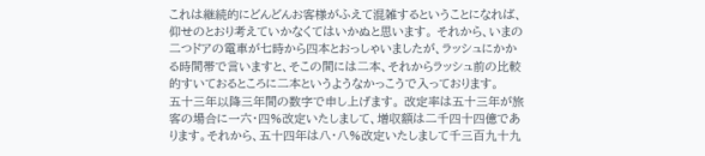これは継続的にどんどんお客様がふえて混雑するということになれば、仰せのとおり考えていかなくてはいかぬと思います。 それから、いまの二つドアの電車が七時から四本とおっしゃいましたが、ラッシュにかかる時間帯で言いますと、そこの間には二本、それからラッシュ前の比較的すいておるところに二本というようなかっこうで入っております。
五十三年以降三年間の数字で申し上げます。 改定率は五十三年が旅客の場合に一六・四%改定いたしまして、増収額は二千四十四億であります。それから、五十四年は八・八%改定いたしまして千三百九十九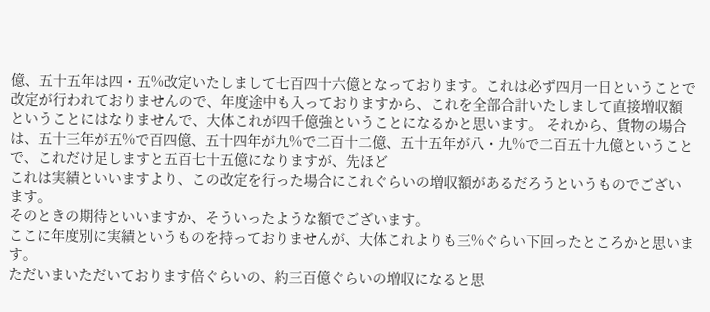億、五十五年は四・五%改定いたしまして七百四十六億となっております。これは必ず四月一日ということで改定が行われておりませんので、年度途中も入っておりますから、これを全部合計いたしまして直接増収額ということにはなりませんで、大体これが四千億強ということになるかと思います。 それから、貨物の場合は、五十三年が五%で百四億、五十四年が九%で二百十二億、五十五年が八・九%で二百五十九億ということで、これだけ足しますと五百七十五億になりますが、先ほど
これは実績といいますより、この改定を行った場合にこれぐらいの増収額があるだろうというものでございます。
そのときの期待といいますか、そういったような額でございます。
ここに年度別に実績というものを持っておりませんが、大体これよりも三%ぐらい下回ったところかと思います。
ただいまいただいております倍ぐらいの、約三百億ぐらいの増収になると思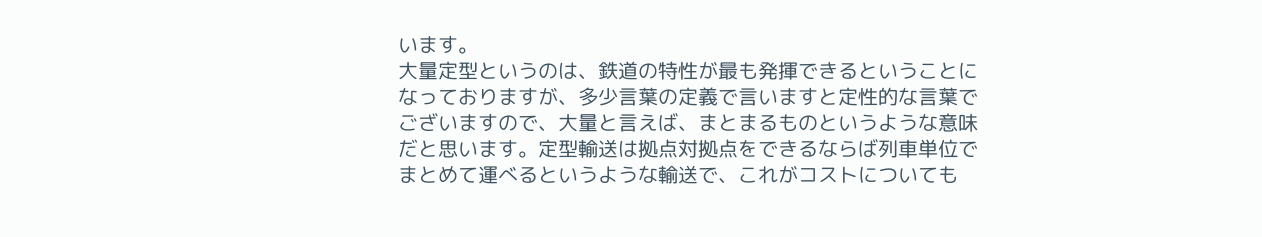います。
大量定型というのは、鉄道の特性が最も発揮できるということになっておりますが、多少言葉の定義で言いますと定性的な言葉でございますので、大量と言えば、まとまるものというような意味だと思います。定型輸送は拠点対拠点をできるならば列車単位でまとめて運べるというような輸送で、これがコストについても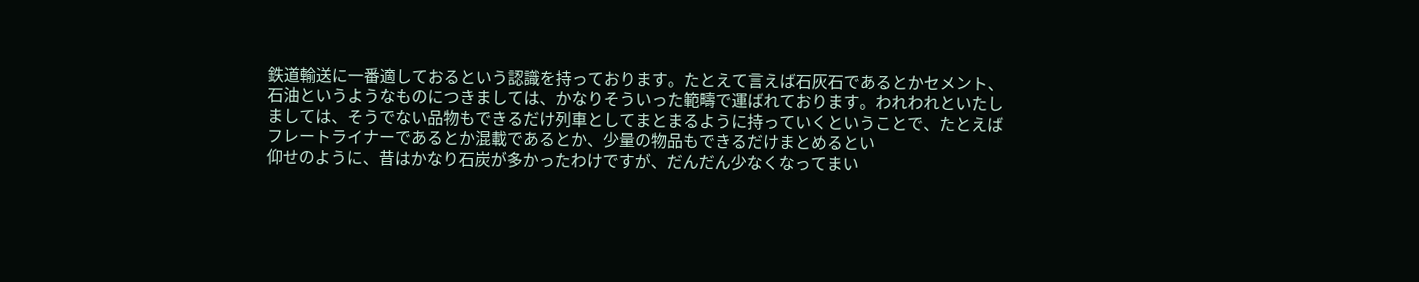鉄道輸送に一番適しておるという認識を持っております。たとえて言えば石灰石であるとかセメント、石油というようなものにつきましては、かなりそういった範疇で運ばれております。われわれといたしましては、そうでない品物もできるだけ列車としてまとまるように持っていくということで、たとえばフレートライナーであるとか混載であるとか、少量の物品もできるだけまとめるとい
仰せのように、昔はかなり石炭が多かったわけですが、だんだん少なくなってまい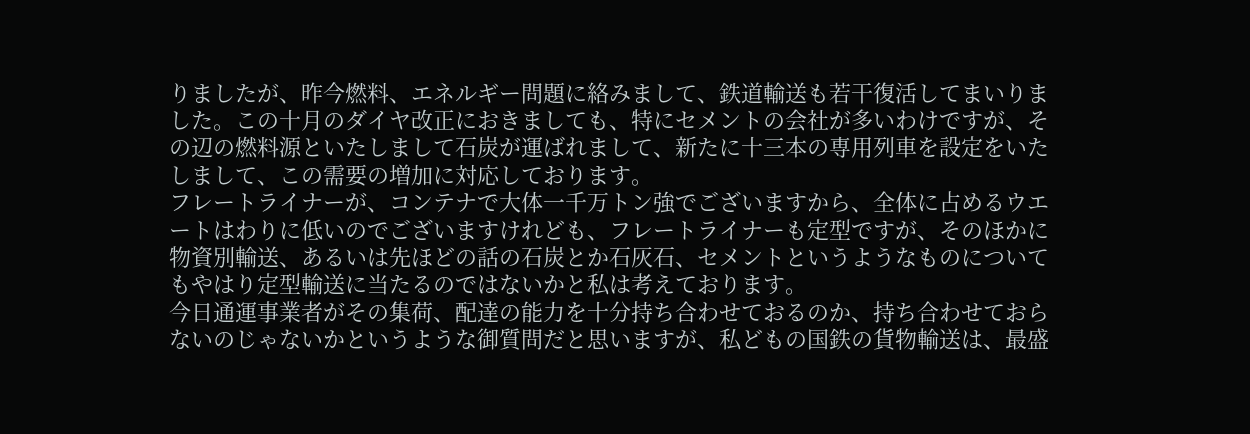りましたが、昨今燃料、エネルギー問題に絡みまして、鉄道輸送も若干復活してまいりました。この十月のダイヤ改正におきましても、特にセメントの会社が多いわけですが、その辺の燃料源といたしまして石炭が運ばれまして、新たに十三本の専用列車を設定をいたしまして、この需要の増加に対応しております。
フレートライナーが、コンテナで大体一千万トン強でございますから、全体に占めるウエートはわりに低いのでございますけれども、フレートライナーも定型ですが、そのほかに物資別輸送、あるいは先ほどの話の石炭とか石灰石、セメントというようなものについてもやはり定型輸送に当たるのではないかと私は考えております。
今日通運事業者がその集荷、配達の能力を十分持ち合わせておるのか、持ち合わせておらないのじゃないかというような御質問だと思いますが、私どもの国鉄の貨物輸送は、最盛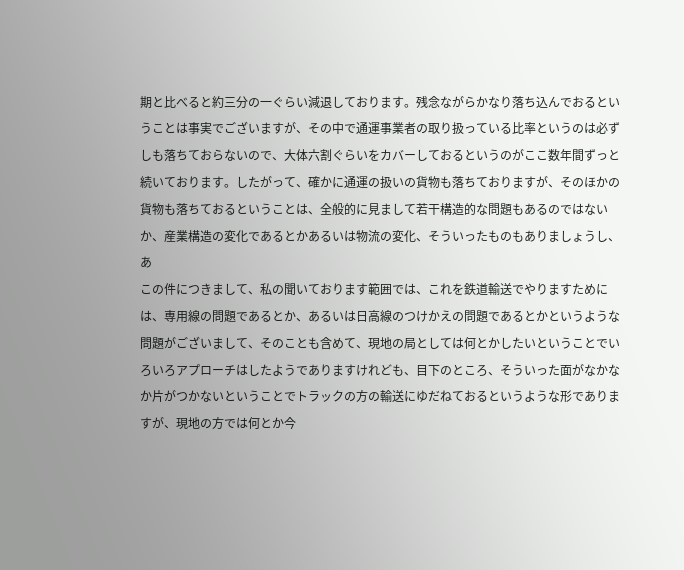期と比べると約三分の一ぐらい減退しております。残念ながらかなり落ち込んでおるということは事実でございますが、その中で通運事業者の取り扱っている比率というのは必ずしも落ちておらないので、大体六割ぐらいをカバーしておるというのがここ数年間ずっと続いております。したがって、確かに通運の扱いの貨物も落ちておりますが、そのほかの貨物も落ちておるということは、全般的に見まして若干構造的な問題もあるのではないか、産業構造の変化であるとかあるいは物流の変化、そういったものもありましょうし、あ
この件につきまして、私の聞いております範囲では、これを鉄道輸送でやりますためには、専用線の問題であるとか、あるいは日高線のつけかえの問題であるとかというような問題がございまして、そのことも含めて、現地の局としては何とかしたいということでいろいろアプローチはしたようでありますけれども、目下のところ、そういった面がなかなか片がつかないということでトラックの方の輸送にゆだねておるというような形でありますが、現地の方では何とか今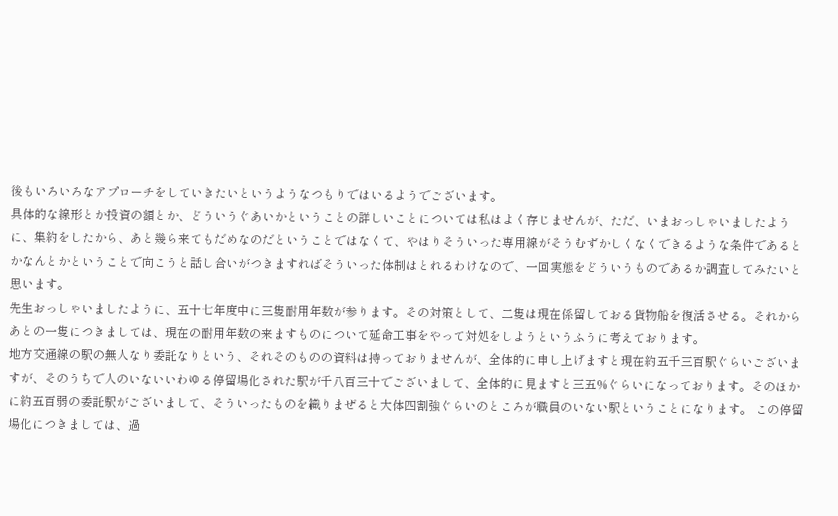後もいろいろなアプローチをしていきたいというようなつもりではいるようでございます。
具体的な線形とか投資の額とか、どういうぐあいかということの詳しいことについては私はよく存じませんが、ただ、いまおっしゃいましたように、集約をしたから、あと幾ら来てもだめなのだということではなくて、やはりそういった専用線がそうむずかしくなくできるような条件であるとかなんとかということで向こうと話し合いがつきますればそういった体制はとれるわけなので、一回実態をどういうものであるか調査してみたいと思います。
先生おっしゃいましたように、五十七年度中に三隻耐用年数が参ります。その対策として、二隻は現在係留しておる貨物船を復活させる。それからあとの一隻につきましては、現在の耐用年数の来ますものについて延命工事をやって対処をしようというふうに考えております。
地方交通線の駅の無人なり委託なりという、それそのものの資料は持っておりませんが、全体的に申し上げますと現在約五千三百駅ぐらいございますが、そのうちで人のいないいわゆる停留場化された駅が千八百三十でございまして、全体的に見ますと三五%ぐらいになっております。そのほかに約五百弱の委託駅がございまして、そういったものを織りまぜると大体四割強ぐらいのところが職員のいない駅ということになります。 この停留場化につきましては、過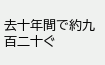去十年間で約九百二十ぐ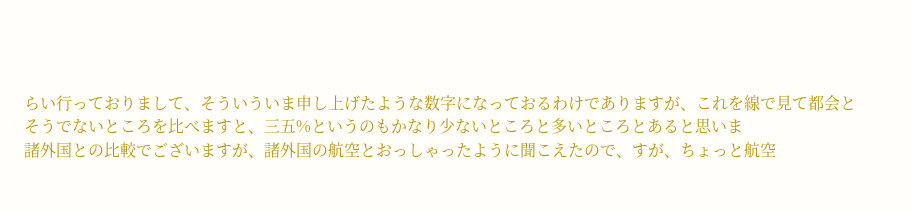らい行っておりまして、そういういま申し上げたような数字になっておるわけでありますが、これを線で見て都会とそうでないところを比べますと、三五%というのもかなり少ないところと多いところとあると思いま
諸外国との比較でございますが、諸外国の航空とおっしゃったように聞こえたので、すが、ちょっと航空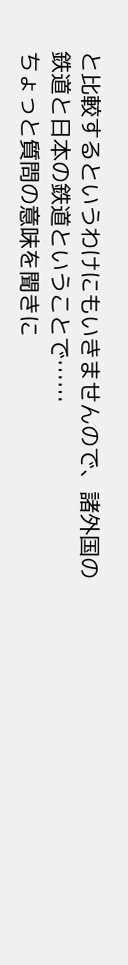と比較するというわけにもいきませんので、諸外国の鉄道と日本の鉄道ということで……
ちょっと質問の意味を聞きに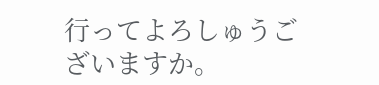行ってよろしゅうございますか。